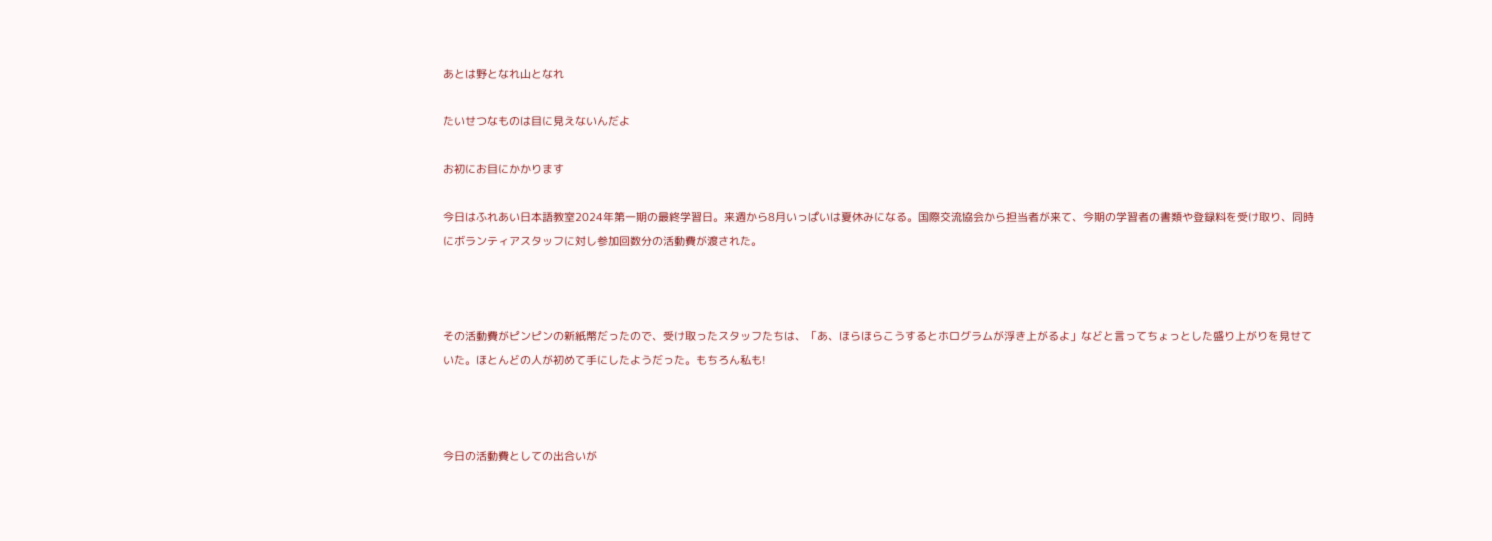あとは野となれ山となれ

たいせつなものは目に見えないんだよ

お初にお目にかかります

今日はふれあい日本語教室2024年第一期の最終学習日。来週から8月いっぱいは夏休みになる。国際交流協会から担当者が来て、今期の学習者の書類や登録料を受け取り、同時にボランティアスタッフに対し参加回数分の活動費が渡された。



その活動費がピンピンの新紙幣だったので、受け取ったスタッフたちは、「あ、ほらほらこうするとホログラムが浮き上がるよ」などと言ってちょっとした盛り上がりを見せていた。ほとんどの人が初めて手にしたようだった。もちろん私も!



今日の活動費としての出合いが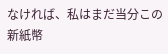なければ、私はまだ当分この新紙幣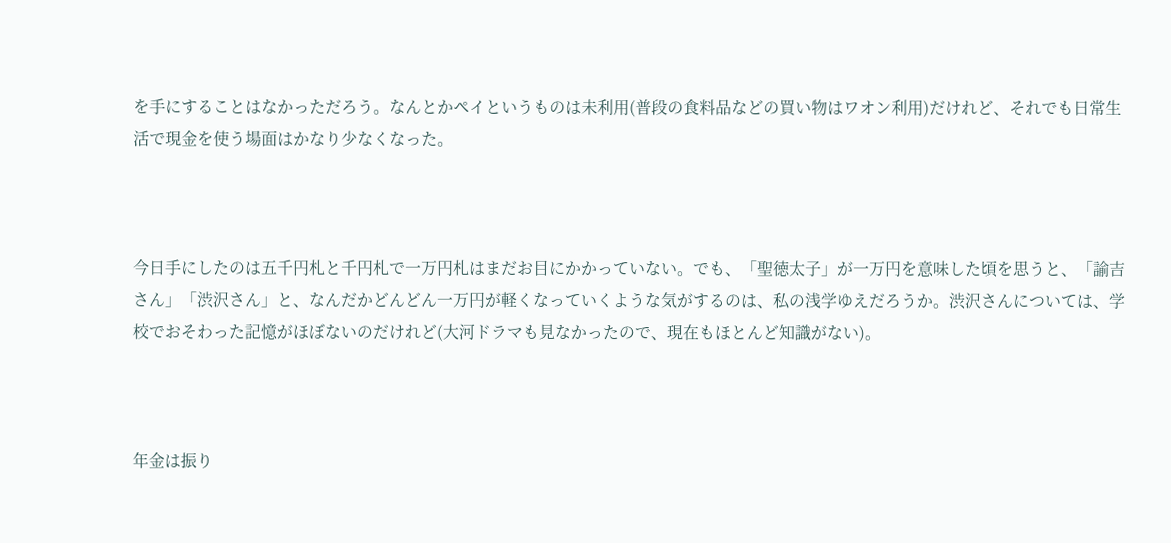を手にすることはなかっただろう。なんとかペイというものは未利用(普段の食料品などの買い物はワオン利用)だけれど、それでも日常生活で現金を使う場面はかなり少なくなった。



今日手にしたのは五千円札と千円札で一万円札はまだお目にかかっていない。でも、「聖徳太子」が一万円を意味した頃を思うと、「諭吉さん」「渋沢さん」と、なんだかどんどん一万円が軽くなっていくような気がするのは、私の浅学ゆえだろうか。渋沢さんについては、学校でおそわった記憶がほぼないのだけれど(大河ドラマも見なかったので、現在もほとんど知識がない)。



年金は振り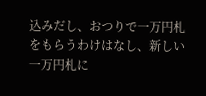込みだし、おつりで一万円札をもらうわけはなし、新しい一万円札に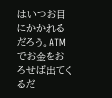はいつお目にかかれるだろう。ATMでお金をおろせば出てくるだ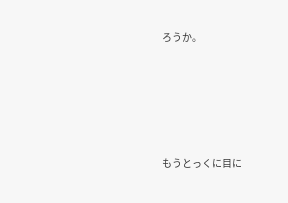ろうか。





もうとっくに目に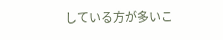している方が多いこ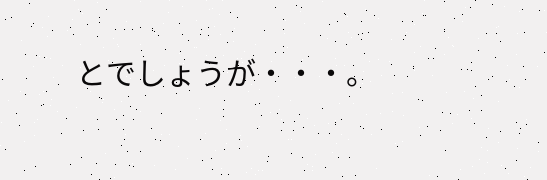とでしょうが・・・。